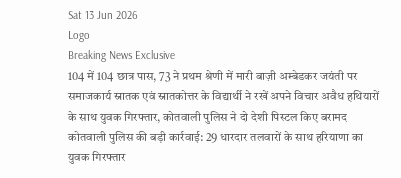Sat 13 Jun 2026
Logo
Breaking News Exclusive
104 में 104 छात्र पास, 73 ने प्रथम श्रेणी में मारी बाज़ी अम्बेडकर जयंती पर समाजकार्य स्नातक एवं स्नातकोत्तर के विद्यार्थी ने रखें अपने विचार अवैध हथियारों के साथ युवक गिरफ्तार, कोतवाली पुलिस ने दो देशी पिस्टल किए बरामद कोतवाली पुलिस की बड़ी कार्रवाई: 29 धारदार तलवारों के साथ हरियाणा का युवक गिरफ्तार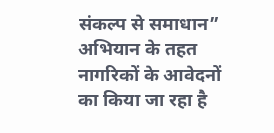संकल्प से समाधान” अभियान के तहत नागरिकों के आवेदनों का किया जा रहा है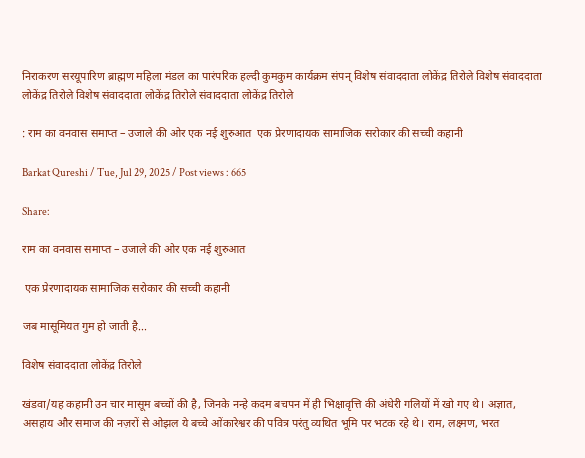निराकरण सरयूपारिण ब्राह्मण महिला मंडल का पारंपरिक हल्दी कुमकुम कार्यक्रम संपन् विशेष संवाददाता लोकेंद्र तिरोले विशेष संवाददाता लोकेंद्र तिरोले विशेष संवाददाता लोकेंद्र तिरोले संवाददाता लोकेंद्र तिरोले

: राम का वनवास समाप्त – उजाले की ओर एक नई शुरुआत  एक प्रेरणादायक सामाजिक सरोकार की सच्ची कहानी

Barkat Qureshi / Tue, Jul 29, 2025 / Post views : 665

Share:

राम का वनवास समाप्त – उजाले की ओर एक नई शुरुआत

 एक प्रेरणादायक सामाजिक सरोकार की सच्ची कहानी

जब मासूमियत गुम हो जाती है...

विशेष संवाददाता लोकेंद्र तिरोले

खंडवा/यह कहानी उन चार मासूम बच्चों की है, जिनके नन्हे कदम बचपन में ही भिक्षावृत्ति की अंधेरी गलियों में खो गए थे। अज्ञात, असहाय और समाज की नज़रों से ओझल ये बच्चे ओंकारेश्वर की पवित्र परंतु व्यथित भूमि पर भटक रहे थे। राम, लक्ष्मण, भरत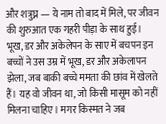और शत्रुघ्न — ये नाम तो बाद में मिले, पर जीवन की शुरुआत एक गहरी पीड़ा के साथ हुई।   भूख, डर और अकेलेपन के साए में बचपन इन बच्चों ने उस उम्र में भूख, डर और अकेलापन झेला, जब बाकी बच्चे ममता की छांव में खेलते हैं। यह वो जीवन था, जो किसी मासूम को नहीं मिलना चाहिए। मगर किस्मत ने जब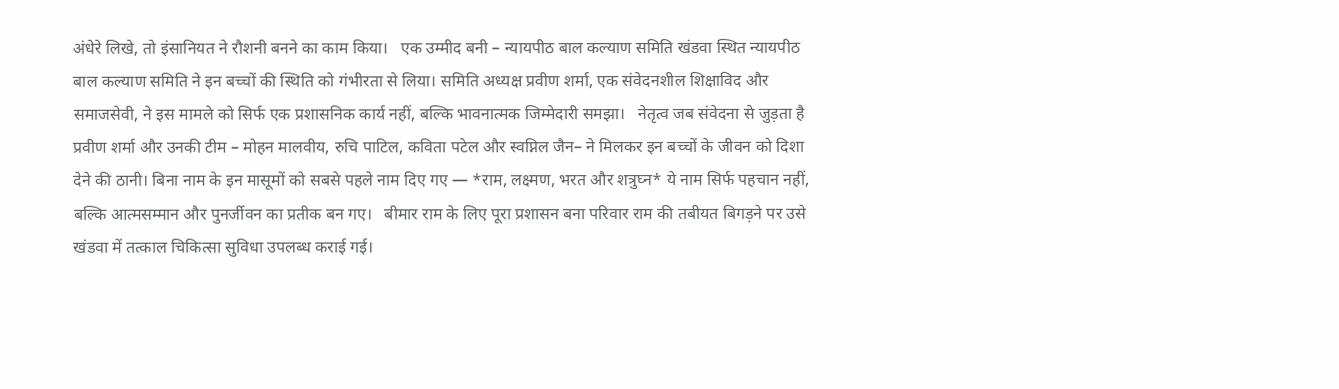अंधेरे लिखे, तो इंसानियत ने रौशनी बनने का काम किया।   एक उम्मीद बनी – न्यायपीठ बाल कल्याण समिति खंडवा स्थित न्यायपीठ बाल कल्याण समिति ने इन बच्चों की स्थिति को गंभीरता से लिया। समिति अध्यक्ष प्रवीण शर्मा, एक संवेदनशील शिक्षाविद और समाजसेवी, ने इस मामले को सिर्फ एक प्रशासनिक कार्य नहीं, बल्कि भावनात्मक जिम्मेदारी समझा।   नेतृत्व जब संवेदना से जुड़ता है प्रवीण शर्मा और उनकी टीम – मोहन मालवीय, रुचि पाटिल, कविता पटेल और स्वप्निल जैन– ने मिलकर इन बच्चों के जीवन को दिशा देने की ठानी। बिना नाम के इन मासूमों को सबसे पहले नाम दिए गए — *राम, लक्ष्मण, भरत और शत्रुघ्न* ये नाम सिर्फ पहचान नहीं, बल्कि आत्मसम्मान और पुनर्जीवन का प्रतीक बन गए।   बीमार राम के लिए पूरा प्रशासन बना परिवार राम की तबीयत बिगड़ने पर उसे खंडवा में तत्काल चिकित्सा सुविधा उपलब्ध कराई गई।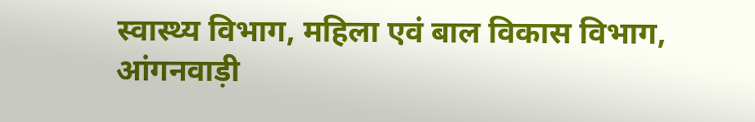स्वास्थ्य विभाग, महिला एवं बाल विकास विभाग, आंगनवाड़ी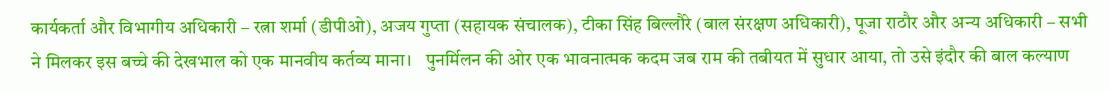कार्यकर्ता और विभागीय अधिकारी – रत्ना शर्मा (डीपीओ), अजय गुप्ता (सहायक संचालक), टीका सिंह बिल्लौरे (बाल संरक्षण अधिकारी), पूजा राठौर और अन्य अधिकारी – सभी ने मिलकर इस बच्चे की देखभाल को एक मानवीय कर्तव्य माना।   पुनर्मिलन की ओर एक भावनात्मक कदम जब राम की तबीयत में सुधार आया, तो उसे इंदौर की बाल कल्याण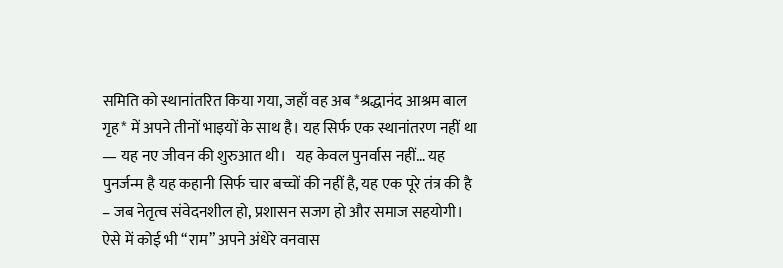समिति को स्थानांतरित किया गया, जहाँ वह अब *श्रद्धानंद आश्रम बाल गृह* में अपने तीनों भाइयों के साथ है। यह सिर्फ एक स्थानांतरण नहीं था — यह नए जीवन की शुरुआत थी।   यह केवल पुनर्वास नहीं… यह पुनर्जन्म है यह कहानी सिर्फ चार बच्चों की नहीं है, यह एक पूरे तंत्र की है – जब नेतृत्व संवेदनशील हो, प्रशासन सजग हो और समाज सहयोगी। ऐसे में कोई भी “राम” अपने अंधेरे वनवास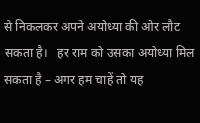से निकलकर अपने अयोध्या की ओर लौट सकता है।   हर राम को उसका अयोध्या मिल सकता है – अगर हम चाहें तो यह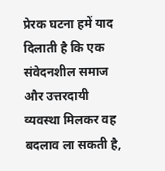प्रेरक घटना हमें याद दिलाती है कि एक संवेदनशील समाज और उत्तरदायी व्यवस्था मिलकर वह बदलाव ला सकती है,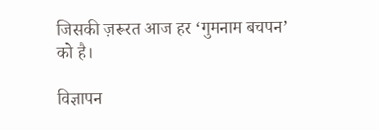जिसकी ज़रूरत आज हर ‘गुमनाम बचपन’ को है।

विज्ञापन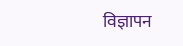विज्ञापन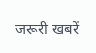जरूरी खबरें